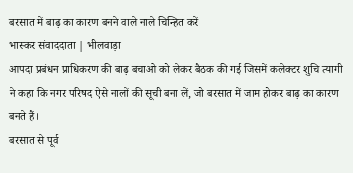बरसात में बाढ़ का कारण बनने वाले नाले चिन्हित करें
भास्कर संवाददाता | भीलवाड़ा
आपदा प्रबंधन प्राधिकरण की बाढ़ बचाओ को लेकर बैठक की गई जिसमें कलेक्टर शुचि त्यागी ने कहा कि नगर परिषद ऐसे नालों की सूची बना लें, जो बरसात में जाम होकर बाढ़ का कारण बनते हैं।
बरसात से पूर्व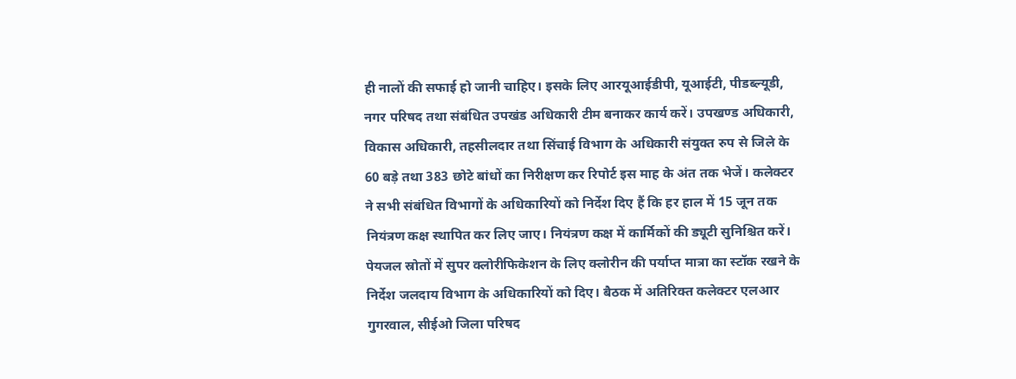ही नालों की सफाई हो जानी चाहिए। इसके लिए आरयूआईडीपी, यूआईटी, पीडब्ल्यूडी, नगर परिषद तथा संबंधित उपखंड अधिकारी टीम बनाकर कार्य करें। उपखण्ड अधिकारी, विकास अधिकारी, तहसीलदार तथा सिंचाई विभाग के अधिकारी संयुक्त रुप से जिले के 60 बड़े तथा 383 छोटे बांधों का निरीक्षण कर रिपोर्ट इस माह के अंत तक भेजें। कलेक्टर ने सभी संबंधित विभागों के अधिकारियों को निर्देश दिए हैं कि हर हाल में 15 जून तक नियंत्रण कक्ष स्थापित कर लिए जाए। नियंत्रण कक्ष में कार्मिकों की ड्यूटी सुनिश्चित करें। पेयजल स्रोतों में सुपर क्लोरीफिकेशन के लिए क्लोरीन की पर्याप्त मात्रा का स्टॉक रखने के निर्देश जलदाय विभाग के अधिकारियों को दिए। बैठक में अतिरिक्त कलेक्टर एलआर गुगरवाल, सीईओ जिला परिषद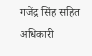गजेंद्र सिंह सहित अधिकारी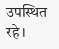उपस्थित रहे।